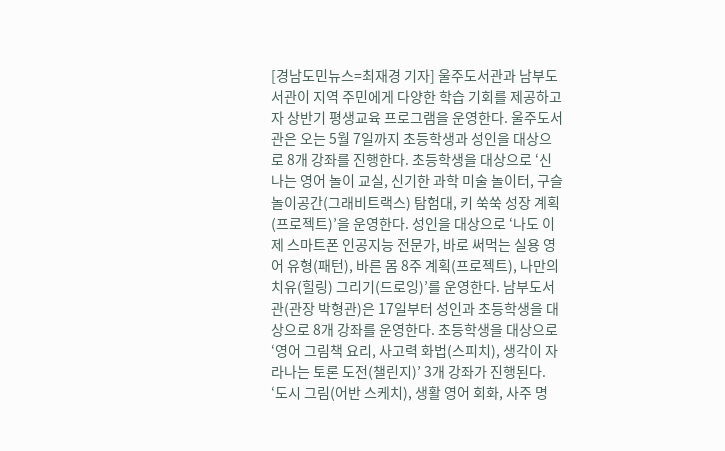[경남도민뉴스=최재경 기자] 울주도서관과 남부도서관이 지역 주민에게 다양한 학습 기회를 제공하고자 상반기 평생교육 프로그램을 운영한다. 울주도서관은 오는 5월 7일까지 초등학생과 성인을 대상으로 8개 강좌를 진행한다. 초등학생을 대상으로 ‘신나는 영어 놀이 교실, 신기한 과학 미술 놀이터, 구슬 놀이공간(그래비트랙스) 탐험대, 키 쑥쑥 성장 계획(프로젝트)’을 운영한다. 성인을 대상으로 ‘나도 이제 스마트폰 인공지능 전문가, 바로 써먹는 실용 영어 유형(패턴), 바른 몸 8주 계획(프로젝트), 나만의 치유(힐링) 그리기(드로잉)’를 운영한다. 남부도서관(관장 박형관)은 17일부터 성인과 초등학생을 대상으로 8개 강좌를 운영한다. 초등학생을 대상으로 ‘영어 그림책 요리, 사고력 화법(스피치), 생각이 자라나는 토론 도전(챌린지)’ 3개 강좌가 진행된다. ‘도시 그림(어반 스케치), 생활 영어 회화, 사주 명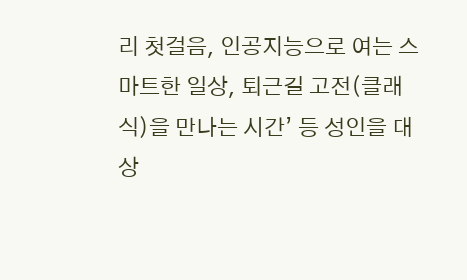리 첫걸음, 인공지능으로 여는 스마트한 일상, 퇴근길 고전(클래식)을 만나는 시간’ 등 성인을 대상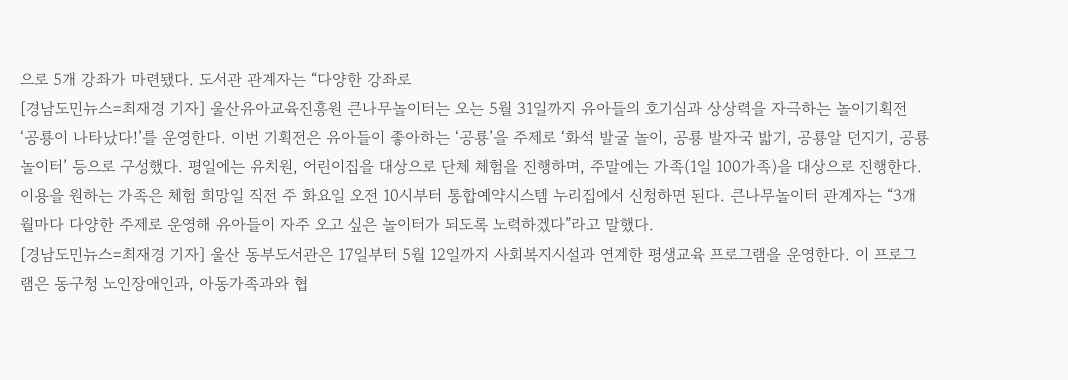으로 5개 강좌가 마련됐다. 도서관 관계자는 “다양한 강좌로
[경남도민뉴스=최재경 기자] 울산유아교육진흥원 큰나무놀이터는 오는 5월 31일까지 유아들의 호기심과 상상력을 자극하는 놀이기획전 ‘공룡이 나타났다!’를 운영한다. 이번 기획전은 유아들이 좋아하는 ‘공룡’을 주제로 ‘화석 발굴 놀이, 공룡 발자국 밟기, 공룡알 던지기, 공룡 놀이터’ 등으로 구성했다. 평일에는 유치원, 어린이집을 대상으로 단체 체험을 진행하며, 주말에는 가족(1일 100가족)을 대상으로 진행한다. 이용을 원하는 가족은 체험 희망일 직전 주 화요일 오전 10시부터 통합예약시스템 누리집에서 신청하면 된다. 큰나무놀이터 관계자는 “3개월마다 다양한 주제로 운영해 유아들이 자주 오고 싶은 놀이터가 되도록 노력하겠다”라고 말했다.
[경남도민뉴스=최재경 기자] 울산 동부도서관은 17일부터 5월 12일까지 사회복지시설과 연계한 평생교육 프로그램을 운영한다. 이 프로그램은 동구청 노인장애인과, 아동가족과와 협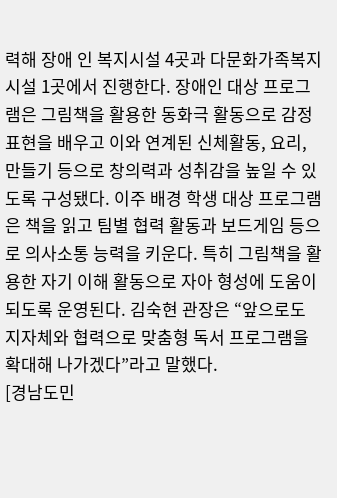력해 장애 인 복지시설 4곳과 다문화가족복지시설 1곳에서 진행한다. 장애인 대상 프로그램은 그림책을 활용한 동화극 활동으로 감정표현을 배우고 이와 연계된 신체활동, 요리, 만들기 등으로 창의력과 성취감을 높일 수 있도록 구성됐다. 이주 배경 학생 대상 프로그램은 책을 읽고 팀별 협력 활동과 보드게임 등으로 의사소통 능력을 키운다. 특히 그림책을 활용한 자기 이해 활동으로 자아 형성에 도움이 되도록 운영된다. 김숙현 관장은 “앞으로도 지자체와 협력으로 맞춤형 독서 프로그램을 확대해 나가겠다”라고 말했다.
[경남도민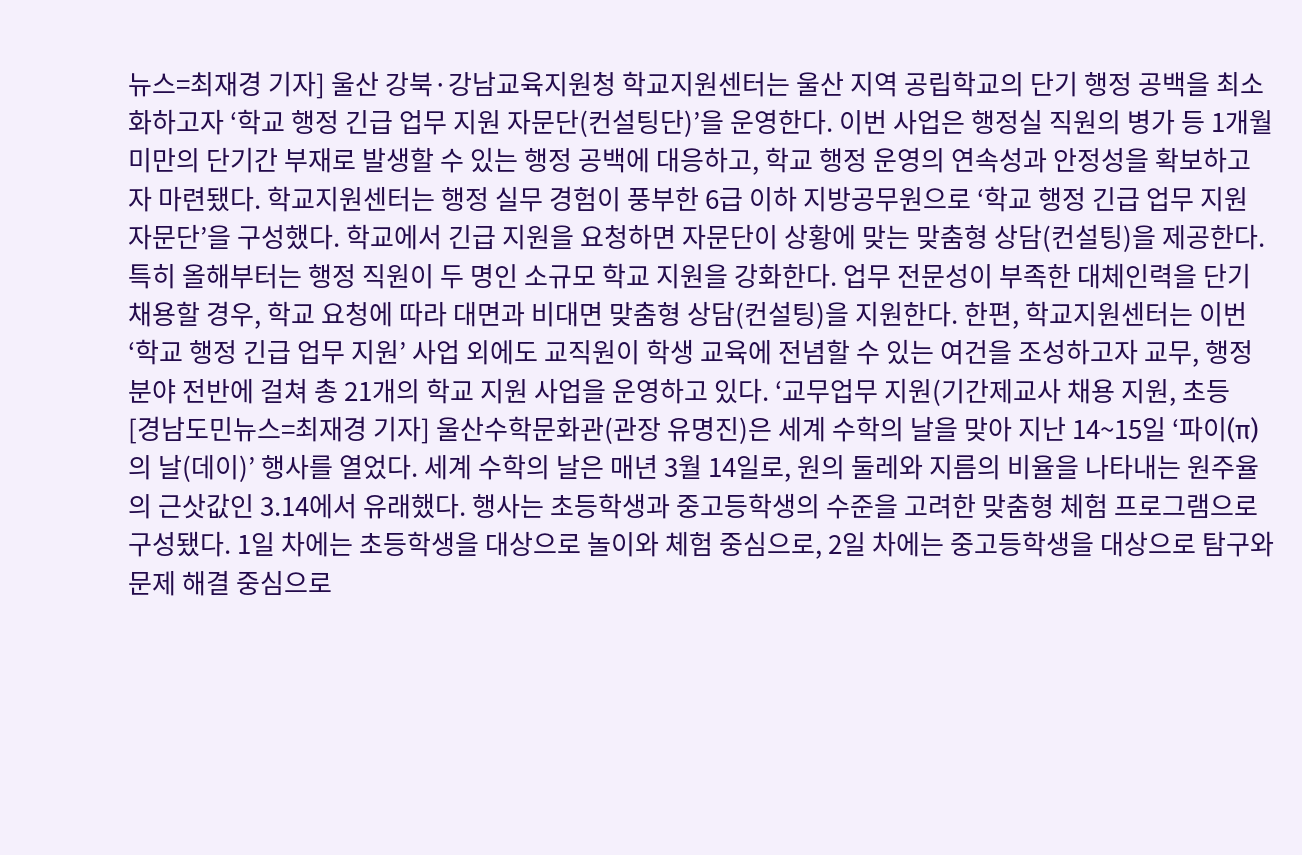뉴스=최재경 기자] 울산 강북·강남교육지원청 학교지원센터는 울산 지역 공립학교의 단기 행정 공백을 최소화하고자 ‘학교 행정 긴급 업무 지원 자문단(컨설팅단)’을 운영한다. 이번 사업은 행정실 직원의 병가 등 1개월 미만의 단기간 부재로 발생할 수 있는 행정 공백에 대응하고, 학교 행정 운영의 연속성과 안정성을 확보하고자 마련됐다. 학교지원센터는 행정 실무 경험이 풍부한 6급 이하 지방공무원으로 ‘학교 행정 긴급 업무 지원 자문단’을 구성했다. 학교에서 긴급 지원을 요청하면 자문단이 상황에 맞는 맞춤형 상담(컨설팅)을 제공한다. 특히 올해부터는 행정 직원이 두 명인 소규모 학교 지원을 강화한다. 업무 전문성이 부족한 대체인력을 단기 채용할 경우, 학교 요청에 따라 대면과 비대면 맞춤형 상담(컨설팅)을 지원한다. 한편, 학교지원센터는 이번 ‘학교 행정 긴급 업무 지원’ 사업 외에도 교직원이 학생 교육에 전념할 수 있는 여건을 조성하고자 교무, 행정 분야 전반에 걸쳐 총 21개의 학교 지원 사업을 운영하고 있다. ‘교무업무 지원(기간제교사 채용 지원, 초등
[경남도민뉴스=최재경 기자] 울산수학문화관(관장 유명진)은 세계 수학의 날을 맞아 지난 14~15일 ‘파이(π)의 날(데이)’ 행사를 열었다. 세계 수학의 날은 매년 3월 14일로, 원의 둘레와 지름의 비율을 나타내는 원주율의 근삿값인 3.14에서 유래했다. 행사는 초등학생과 중고등학생의 수준을 고려한 맞춤형 체험 프로그램으로 구성됐다. 1일 차에는 초등학생을 대상으로 놀이와 체험 중심으로, 2일 차에는 중고등학생을 대상으로 탐구와 문제 해결 중심으로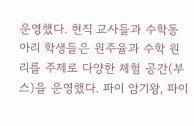운영했다. 현직 교사들과 수학동아리 학생들은 원주율과 수학 원리를 주제로 다양한 체험 공간(부스)을 운영했다. 파이 암기왕, 파이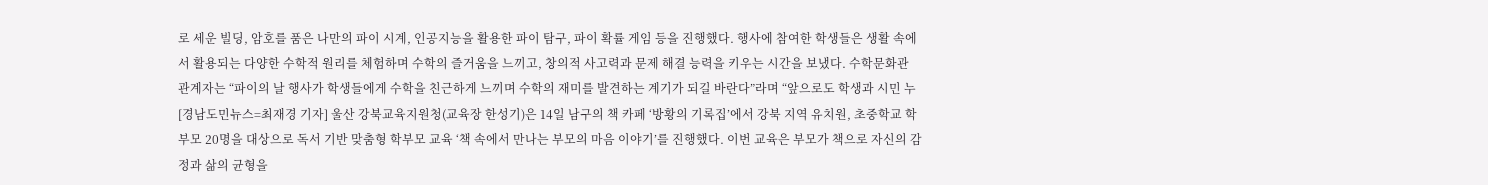로 세운 빌딩, 암호를 품은 나만의 파이 시계, 인공지능을 활용한 파이 탐구, 파이 확률 게임 등을 진행했다. 행사에 참여한 학생들은 생활 속에서 활용되는 다양한 수학적 원리를 체험하며 수학의 즐거움을 느끼고, 창의적 사고력과 문제 해결 능력을 키우는 시간을 보냈다. 수학문화관 관계자는 “파이의 날 행사가 학생들에게 수학을 친근하게 느끼며 수학의 재미를 발견하는 계기가 되길 바란다”라며 “앞으로도 학생과 시민 누
[경남도민뉴스=최재경 기자] 울산 강북교육지원청(교육장 한성기)은 14일 남구의 책 카페 ‘방황의 기록집’에서 강북 지역 유치원, 초중학교 학부모 20명을 대상으로 독서 기반 맞춤형 학부모 교육 ‘책 속에서 만나는 부모의 마음 이야기’를 진행했다. 이번 교육은 부모가 책으로 자신의 감정과 삶의 균형을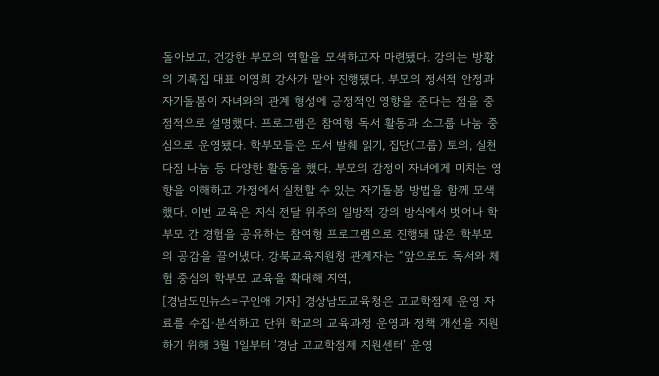돌아보고, 건강한 부모의 역할을 모색하고자 마련됐다. 강의는 방황의 기록집 대표 이영희 강사가 맡아 진행됐다. 부모의 정서적 안정과 자기돌봄이 자녀와의 관계 형성에 긍정적인 영향을 준다는 점을 중점적으로 설명했다. 프로그램은 참여형 독서 활동과 소그룹 나눔 중심으로 운영됐다. 학부모들은 도서 발췌 읽기, 집단(그룹) 토의, 실천 다짐 나눔 등 다양한 활동을 했다. 부모의 감정이 자녀에게 미치는 영향을 이해하고 가정에서 실천할 수 있는 자기돌봄 방법을 함께 모색했다. 이번 교육은 지식 전달 위주의 일방적 강의 방식에서 벗어나 학부모 간 경험을 공유하는 참여형 프로그램으로 진행돼 많은 학부모의 공감을 끌어냈다. 강북교육지원청 관계자는 “앞으로도 독서와 체험 중심의 학부모 교육을 확대해 지역,
[경남도민뉴스=구인애 기자] 경상남도교육청은 고교학점제 운영 자료를 수집·분석하고 단위 학교의 교육과정 운영과 정책 개선을 지원하기 위해 3월 1일부터 ‘경남 고교학점제 지원센터’ 운영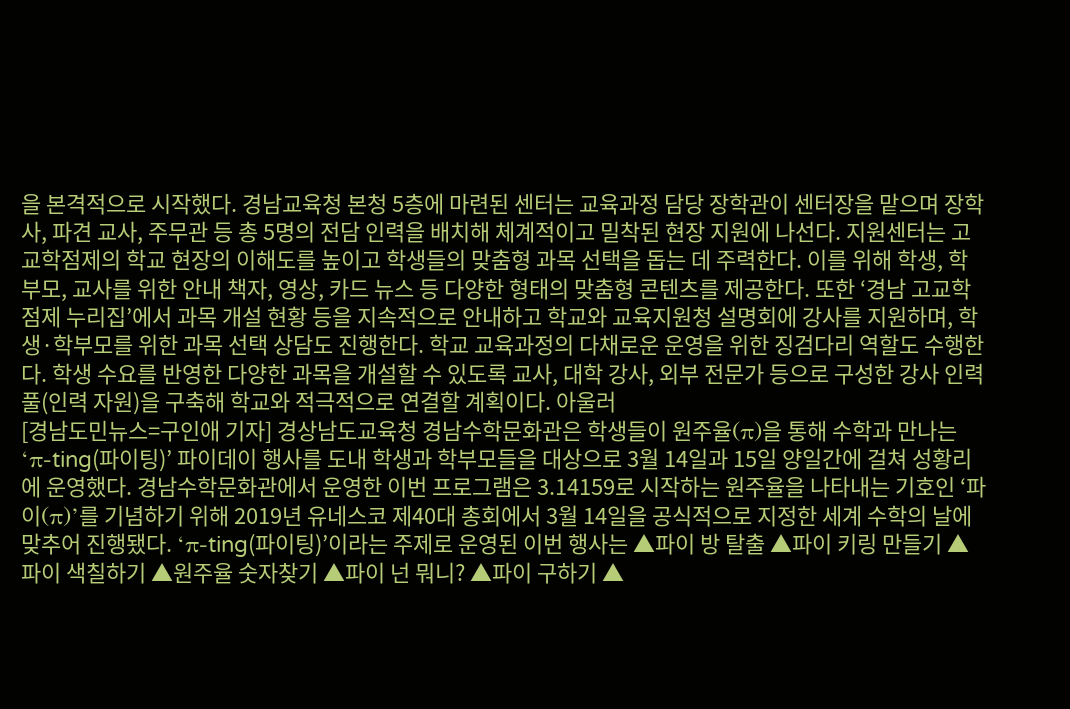을 본격적으로 시작했다. 경남교육청 본청 5층에 마련된 센터는 교육과정 담당 장학관이 센터장을 맡으며 장학사, 파견 교사, 주무관 등 총 5명의 전담 인력을 배치해 체계적이고 밀착된 현장 지원에 나선다. 지원센터는 고교학점제의 학교 현장의 이해도를 높이고 학생들의 맞춤형 과목 선택을 돕는 데 주력한다. 이를 위해 학생, 학부모, 교사를 위한 안내 책자, 영상, 카드 뉴스 등 다양한 형태의 맞춤형 콘텐츠를 제공한다. 또한 ‘경남 고교학점제 누리집’에서 과목 개설 현황 등을 지속적으로 안내하고 학교와 교육지원청 설명회에 강사를 지원하며, 학생·학부모를 위한 과목 선택 상담도 진행한다. 학교 교육과정의 다채로운 운영을 위한 징검다리 역할도 수행한다. 학생 수요를 반영한 다양한 과목을 개설할 수 있도록 교사, 대학 강사, 외부 전문가 등으로 구성한 강사 인력풀(인력 자원)을 구축해 학교와 적극적으로 연결할 계획이다. 아울러
[경남도민뉴스=구인애 기자] 경상남도교육청 경남수학문화관은 학생들이 원주율(π)을 통해 수학과 만나는 ‘π-ting(파이팅)’ 파이데이 행사를 도내 학생과 학부모들을 대상으로 3월 14일과 15일 양일간에 걸쳐 성황리에 운영했다. 경남수학문화관에서 운영한 이번 프로그램은 3.14159로 시작하는 원주율을 나타내는 기호인 ‘파이(π)’를 기념하기 위해 2019년 유네스코 제40대 총회에서 3월 14일을 공식적으로 지정한 세계 수학의 날에 맞추어 진행됐다. ‘π-ting(파이팅)’이라는 주제로 운영된 이번 행사는 ▲파이 방 탈출 ▲파이 키링 만들기 ▲파이 색칠하기 ▲원주율 숫자찾기 ▲파이 넌 뭐니? ▲파이 구하기 ▲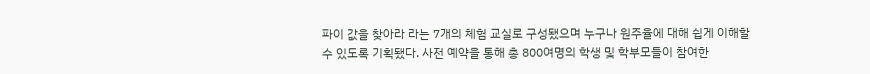파이 값을 찾아라 라는 7개의 체험 교실로 구성됐으며 누구나 원주율에 대해 쉽게 이해할 수 있도록 기획됐다. 사전 예약을 통해 총 800여명의 학생 및 학부모들이 참여한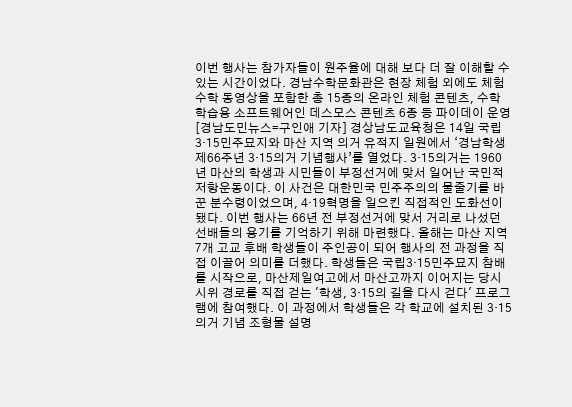이번 행사는 참가자들이 원주율에 대해 보다 더 잘 이해할 수 있는 시간이었다. 경남수학문화관은 현장 체험 외에도 체험 수학 동영상을 포함한 총 15종의 온라인 체험 콘텐츠, 수학 학습용 소프트웨어인 데스모스 콘텐츠 6종 등 파이데이 운영
[경남도민뉴스=구인애 기자] 경상남도교육청은 14일 국립3·15민주묘지와 마산 지역 의거 유적지 일원에서 ‘경남학생 제66주년 3·15의거 기념행사’를 열었다. 3·15의거는 1960년 마산의 학생과 시민들이 부정선거에 맞서 일어난 국민적 저항운동이다. 이 사건은 대한민국 민주주의의 물줄기를 바꾼 분수령이었으며, 4·19혁명을 일으킨 직접적인 도화선이 됐다. 이번 행사는 66년 전 부정선거에 맞서 거리로 나섰던 선배들의 용기를 기억하기 위해 마련했다. 올해는 마산 지역 7개 고교 후배 학생들이 주인공이 되어 행사의 전 과정을 직접 이끌어 의미를 더했다. 학생들은 국립3·15민주묘지 참배를 시작으로, 마산제일여고에서 마산고까지 이어지는 당시 시위 경로를 직접 걷는 '학생, 3·15의 길을 다시 걷다' 프로그램에 참여했다. 이 과정에서 학생들은 각 학교에 설치된 3·15의거 기념 조형물 설명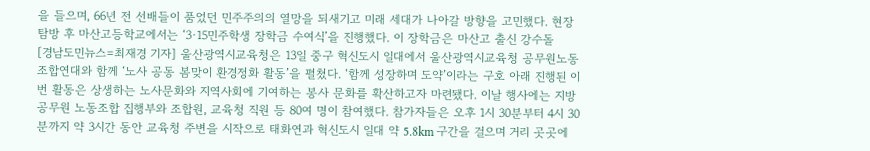을 들으며, 66년 전 선배들이 품었던 민주주의의 열망을 되새기고 미래 세대가 나아갈 방향을 고민했다. 현장 탐방 후 마산고등학교에서는 ‘3·15민주학생 장학금 수여식’을 진행했다. 이 장학금은 마산고 출신 강수돌
[경남도민뉴스=최재경 기자] 울산광역시교육청은 13일 중구 혁신도시 일대에서 울산광역시교육청 공무원노동조합연대와 함께 ‘노사 공동 봄맞이 환경정화 활동’을 펼쳤다. ‘함께 성장하며 도약’이라는 구호 아래 진행된 이번 활동은 상생하는 노사문화와 지역사회에 기여하는 봉사 문화를 확산하고자 마련됐다. 이날 행사에는 지방공무원 노동조합 집행부와 조합원, 교육청 직원 등 80여 명이 참여했다. 참가자들은 오후 1시 30분부터 4시 30분까지 약 3시간 동안 교육청 주변을 시작으로 태화연과 혁신도시 일대 약 5.8km 구간을 걸으며 거리 곳곳에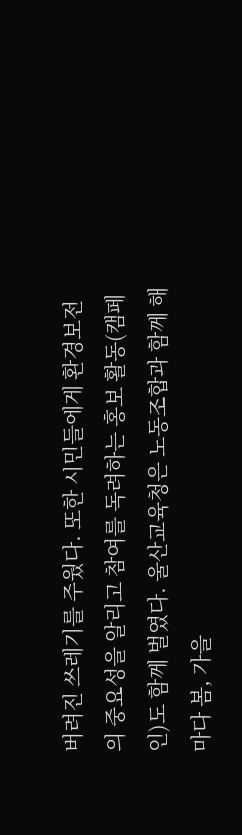버려진 쓰레기를 주웠다. 또한 시민들에게 환경보전의 중요성을 알리고 참여를 독려하는 홍보 활동(캠페인)도 함께 벌였다. 울산교육청은 노동조합과 함께 해마다 봄, 가을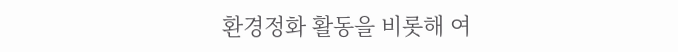환경정화 활동을 비롯해 여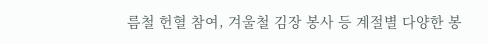름철 헌혈 참여, 겨울철 김장 봉사 등 계절별 다양한 봉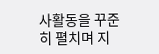사활동을 꾸준히 펼치며 지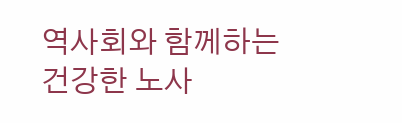역사회와 함께하는 건강한 노사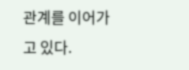관계를 이어가고 있다.